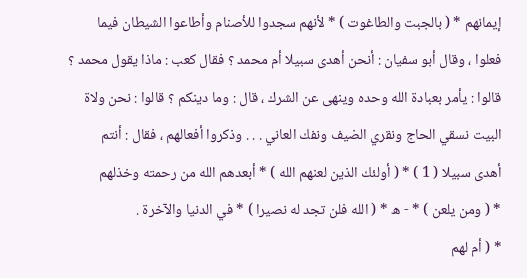إيمانهم * ( بالجبت والطاغوت ) * لأنهم سجدوا للأصنام وأطاعوا الشيطان فيما
فعلوا ، وقال أبو سفيان : أنحن أهدى سبيلا أم محمد ؟ فقال كعب : ماذا يقول محمد ؟
قالوا : يأمر بعبادة الله وحده وينهى عن الشرك ، قال : وما دينكم ؟ قالوا : نحن ولاة
البيت نسقي الحاج ونقري الضيف ونفك العاني . . . وذكروا أفعالهم ، فقال : أنتم
أهدى سبيلا ( 1 ) * ( أولئك الذين لعنهم الله ) * أبعدهم الله من رحمته وخذلهم
* ( ومن يلعن ) * - ه * ( الله فلن تجد له نصيرا ) * في الدنيا والآخرة .
* ( أم لهم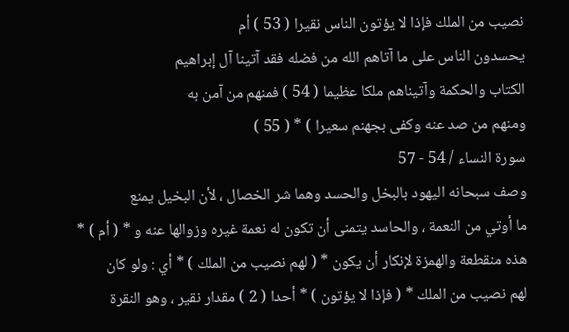نصيب من الملك فإذا لا يؤتون الناس نقيرا ( 53 ) أم
يحسدون الناس على ما آتاهم الله من فضله فقد آتينا آل إبراهيم
الكتاب والحكمة وآتيناهم ملكا عظيما ( 54 ) فمنهم من آمن به
ومنهم من صد عنه وكفى بجهنم سعيرا ) * ( 55 )
سورة النساء / 54 - 57
وصف سبحانه اليهود بالبخل والحسد وهما شر الخصال ، لأن البخيل يمنع
ما أوتي من النعمة ، والحاسد يتمنى أن تكون له نعمة غيره وزوالها عنه و * ( أم ) *
هذه منقطعة والهمزة لإنكار أن يكون * ( لهم نصيب من الملك ) * أي : ولو كان
لهم نصيب من الملك * ( فإذا لا يؤتون ) * أحدا ( 2 ) مقدار نقير ، وهو النقرة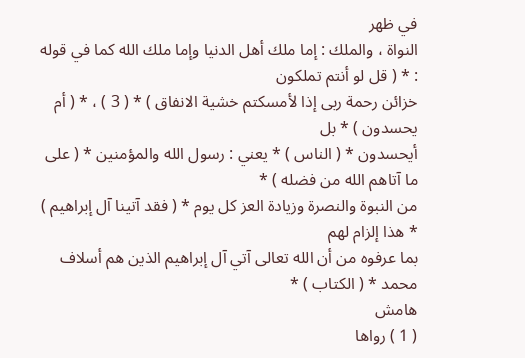في ظهر
النواة ، والملك : إما ملك أهل الدنيا وإما ملك الله كما في قوله : * ( قل لو أنتم تملكون
خزائن رحمة ربى إذا لأمسكتم خشية الانفاق ) * ( 3 ) ، * ( أم يحسدون ) * بل
أيحسدون * ( الناس ) * يعني : رسول الله والمؤمنين * ( على ما آتاهم الله من فضله ) *
من النبوة والنصرة وزيادة العز كل يوم * ( فقد آتينا آل إبراهيم ) * هذا إلزام لهم
بما عرفوه من أن الله تعالى آتي آل إبراهيم الذين هم أسلاف محمد * ( الكتاب ) *
هامش
( 1 ) رواها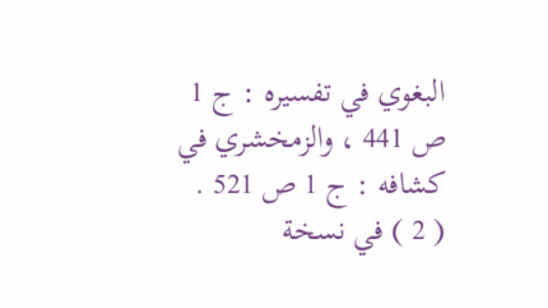البغوي في تفسيره : ج 1 ص 441 ، والزمخشري في كشافه : ج 1 ص 521 .
( 2 ) في نسخة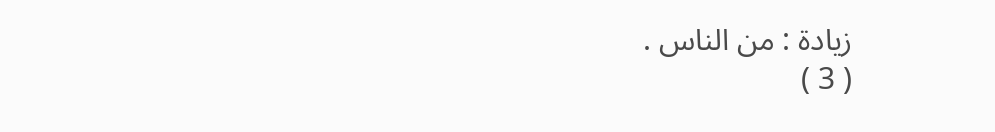زيادة : من الناس .
( 3 )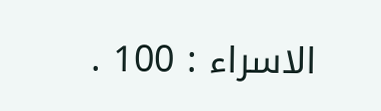الاسراء : 100 .